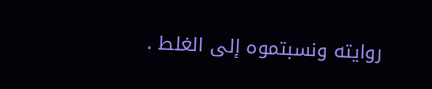روايته ونسبتموه إلى الغلط .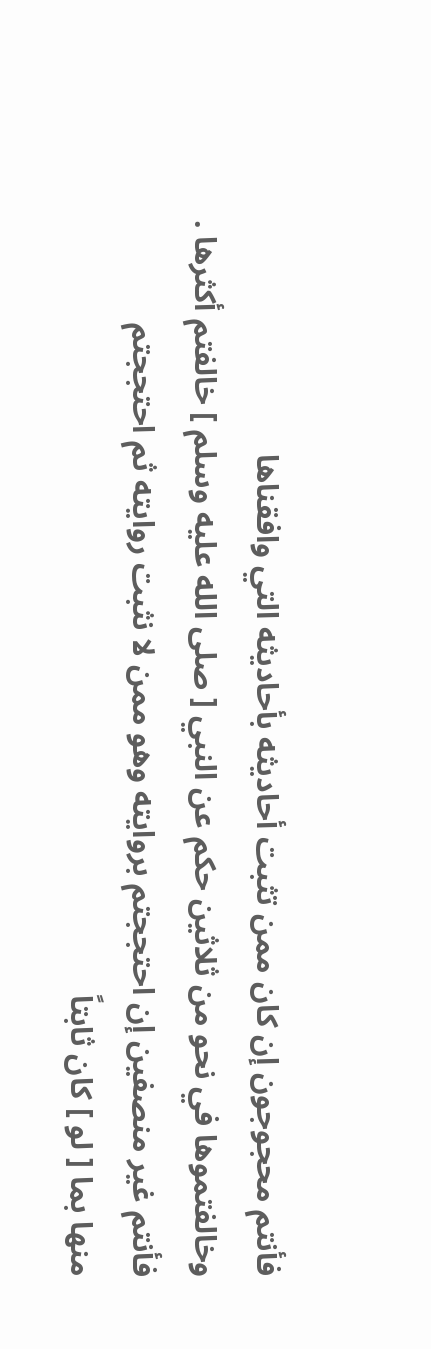فأنتم محجوجون إن كان ممن تثبت أحاديثه بأحاديثه التي وافقناها
وخالفتموها في نحو من ثلاثين حكم عن النبي [ صلى الله عليه وسلم ] خالفتم أكثرها .
فأنتم غير منصفين إن احتججتم بروايته وهو ممن لا نثبت روايته ثم احتججتم
منها بما [ لو ] كان ثابتاً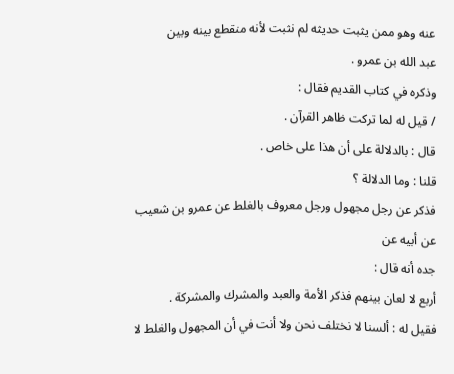عنه وهو ممن يثبت حديثه لم نثبت لأنه منقطع بينه وبين
عبد الله بن عمرو .
وذكره في كتاب القديم فقال :
/ قيل له لما تركت ظاهر القرآن .
قال : بالدلالة على أن هذا على خاص .
قلنا : وما الدلالة ؟
فذكر عن رجل مجهول ورجل معروف بالغلط عن عمرو بن شعيب عن أبيه عن
جده أنه قال :
أربع لا لعان بينهم فذكر الأمة والعبد والمشرك والمشركة .
فقيل له : ألسنا لا نختلف نحن ولا أنت في أن المجهول والغلط لا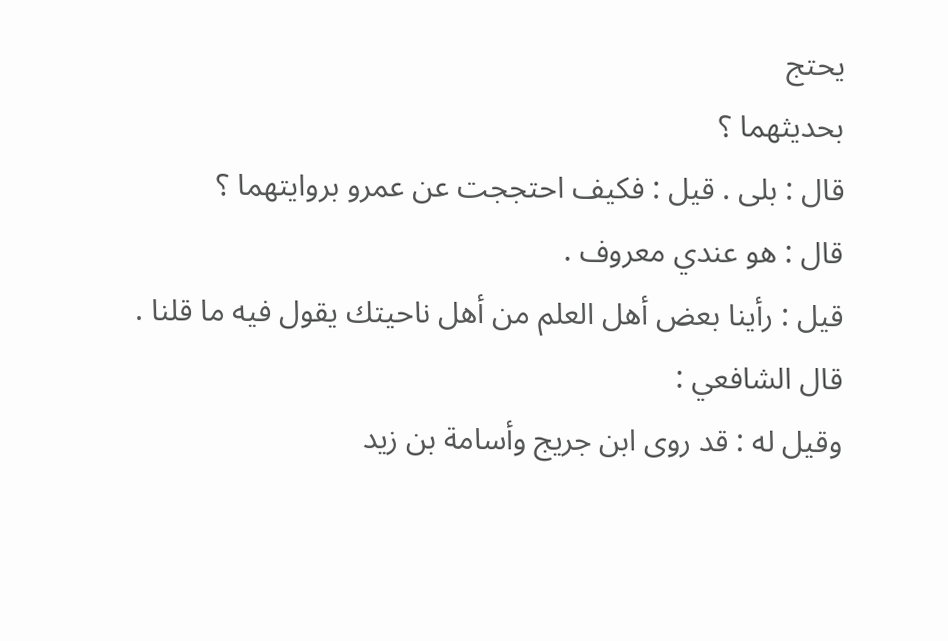يحتج
بحديثهما ؟
قال : بلى . قيل : فكيف احتججت عن عمرو بروايتهما ؟
قال : هو عندي معروف .
قيل : رأينا بعض أهل العلم من أهل ناحيتك يقول فيه ما قلنا .
قال الشافعي :
وقيل له : قد روى ابن جريج وأسامة بن زيد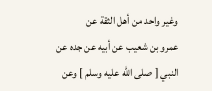وغير واحد من أهل الثقة عن
عمرو بن شعيب عن أبيه عن جده عن النبي [ صلى الله عليه وسلم ] وعن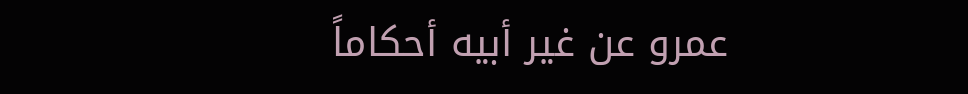عمرو عن غير أبيه أحكاماً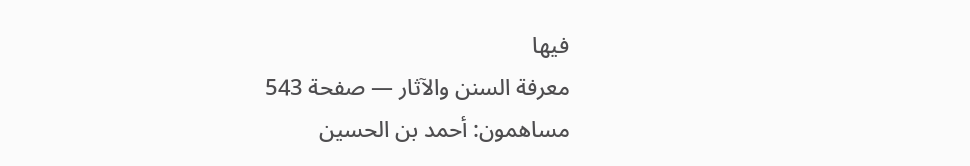فيها
معرفة السنن والآثار — صفحة 543
مساهمون: أحمد بن الحسين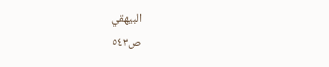البيهقي
ص٥٤٣